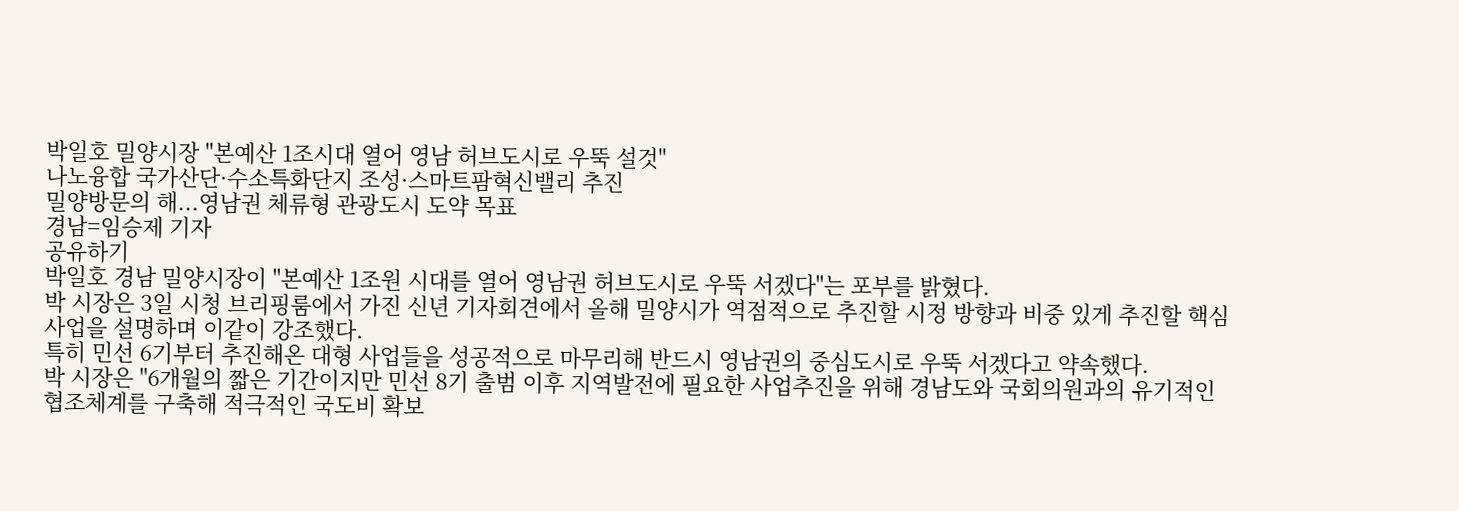박일호 밀양시장 "본예산 1조시대 열어 영남 허브도시로 우뚝 설것"
나노융합 국가산단·수소특화단지 조성·스마트팜혁신밸리 추진
밀양방문의 해...영남권 체류형 관광도시 도약 목표
경남=임승제 기자
공유하기
박일호 경남 밀양시장이 "본예산 1조원 시대를 열어 영남권 허브도시로 우뚝 서겠다"는 포부를 밝혔다.
박 시장은 3일 시청 브리핑룸에서 가진 신년 기자회견에서 올해 밀양시가 역점적으로 추진할 시정 방향과 비중 있게 추진할 핵심사업을 설명하며 이같이 강조했다.
특히 민선 6기부터 추진해온 대형 사업들을 성공적으로 마무리해 반드시 영남권의 중심도시로 우뚝 서겠다고 약속했다.
박 시장은 "6개월의 짧은 기간이지만 민선 8기 출범 이후 지역발전에 필요한 사업추진을 위해 경남도와 국회의원과의 유기적인 협조체계를 구축해 적극적인 국도비 확보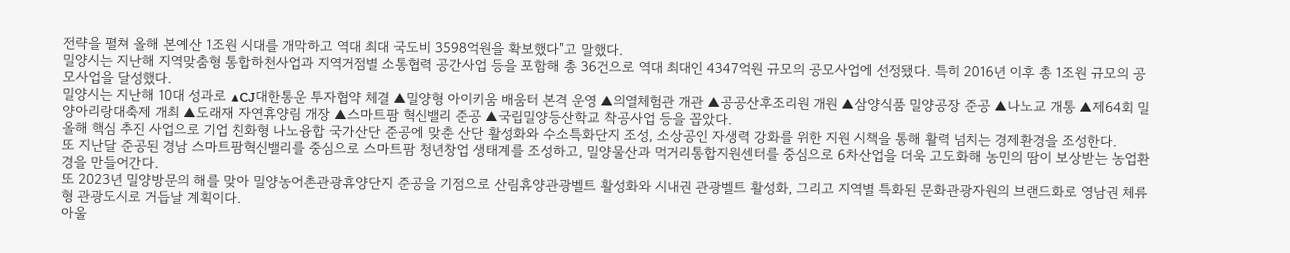전략을 펼쳐 올해 본예산 1조원 시대를 개막하고 역대 최대 국도비 3598억원을 확보했다"고 말했다.
밀양시는 지난해 지역맞춤형 통합하천사업과 지역거점별 소통협력 공간사업 등을 포함해 총 36건으로 역대 최대인 4347억원 규모의 공모사업에 선정됐다. 특히 2016년 이후 총 1조원 규모의 공모사업을 달성했다.
밀양시는 지난해 10대 성과로 ▲CJ대한통운 투자협약 체결 ▲밀양형 아이키움 배움터 본격 운영 ▲의열체험관 개관 ▲공공산후조리원 개원 ▲삼양식품 밀양공장 준공 ▲나노교 개통 ▲제64회 밀양아리랑대축제 개최 ▲도래재 자연휴양림 개장 ▲스마트팜 혁신밸리 준공 ▲국립밀양등산학교 착공사업 등을 꼽았다.
올해 핵심 추진 사업으로 기업 친화형 나노융합 국가산단 준공에 맞춘 산단 활성화와 수소특화단지 조성, 소상공인 자생력 강화를 위한 지원 시책을 통해 활력 넘치는 경제환경을 조성한다.
또 지난달 준공된 경남 스마트팜혁신밸리를 중심으로 스마트팜 청년창업 생태계를 조성하고, 밀양물산과 먹거리통합지원센터를 중심으로 6차산업을 더욱 고도화해 농민의 땀이 보상받는 농업환경을 만들어간다.
또 2023년 밀양방문의 해를 맞아 밀양농어촌관광휴양단지 준공을 기점으로 산림휴양관광벨트 활성화와 시내권 관광벨트 활성화, 그리고 지역별 특화된 문화관광자원의 브랜드화로 영남권 체류형 관광도시로 거듭날 계획이다.
아울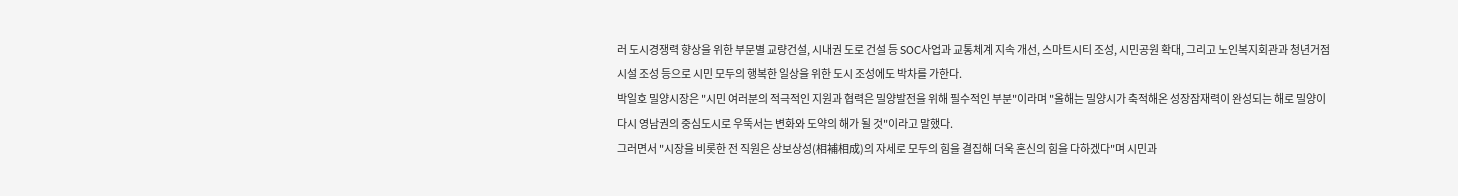러 도시경쟁력 향상을 위한 부문별 교량건설, 시내권 도로 건설 등 SOC사업과 교통체계 지속 개선, 스마트시티 조성, 시민공원 확대, 그리고 노인복지회관과 청년거점 시설 조성 등으로 시민 모두의 행복한 일상을 위한 도시 조성에도 박차를 가한다.
박일호 밀양시장은 "시민 여러분의 적극적인 지원과 협력은 밀양발전을 위해 필수적인 부분"이라며 "올해는 밀양시가 축적해온 성장잠재력이 완성되는 해로 밀양이 다시 영남권의 중심도시로 우뚝서는 변화와 도약의 해가 될 것"이라고 말했다.
그러면서 "시장을 비롯한 전 직원은 상보상성(相補相成)의 자세로 모두의 힘을 결집해 더욱 혼신의 힘을 다하겠다"며 시민과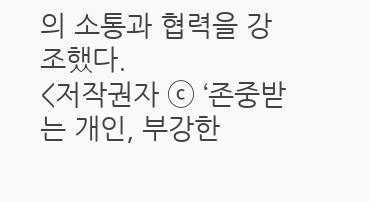의 소통과 협력을 강조했다.
<저작권자 ⓒ ‘존중받는 개인, 부강한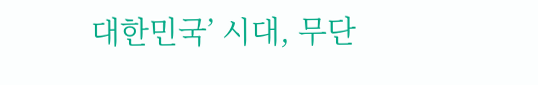대한민국’ 시대, 무단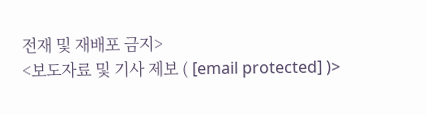전재 및 재배포 금지>
<보도자료 및 기사 제보 ( [email protected] )>